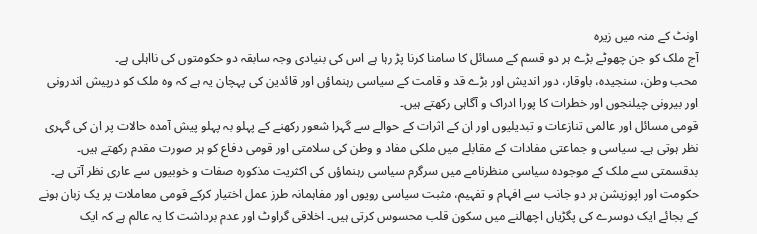اونٹ کے منہ میں زیرہ
آج ملک کو جن چھوٹے بڑے ہر دو قسم کے مسائل کا سامنا کرنا پڑ رہا ہے اس کی بنیادی وجہ سابقہ دو حکومتوں کی نااہلی ہے۔
محب وطن، سنجیدہ، باوقار، دور اندیش اور بڑے قد و قامت کے سیاسی رہنماؤں اور قائدین کی پہچان یہ ہے کہ وہ ملک کو درپیش اندرونی اور بیرونی چیلنجوں اور خطرات کا پورا ادراک و آگاہی رکھتے ہیں۔
قومی مسائل اور عالمی تنازعات و تبدیلیوں اور ان کے اثرات کے حوالے سے گہرا شعور رکھنے کے پہلو بہ پہلو پیش آمدہ حالات پر ان کی گہری نظر ہوتی ہے۔ سیاسی و جماعتی مفادات کے مقابلے میں ملکی مفاد و وطن کی سلامتی اور قومی دفاع کو ہر صورت مقدم رکھتے ہیں۔ بدقسمتی سے ملک کے موجودہ سیاسی منظرنامے میں سرگرم سیاسی رہنماؤں کی اکثریت مذکورہ صفات و خوبیوں سے عاری نظر آتی ہے۔
حکومت اور اپوزیشن ہر دو جانب سے افہام و تفہیم، مثبت سیاسی رویوں اور مفاہمانہ طرز عمل اختیار کرکے قومی معاملات پر یک زبان ہونے کے بجائے ایک دوسرے کی پگڑیاں اچھالنے میں سکون قلب محسوس کرتی ہیں۔ اخلاقی گراوٹ اور عدم برداشت کا یہ عالم ہے کہ ایک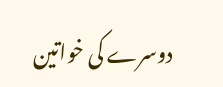دوسرے کی خواتین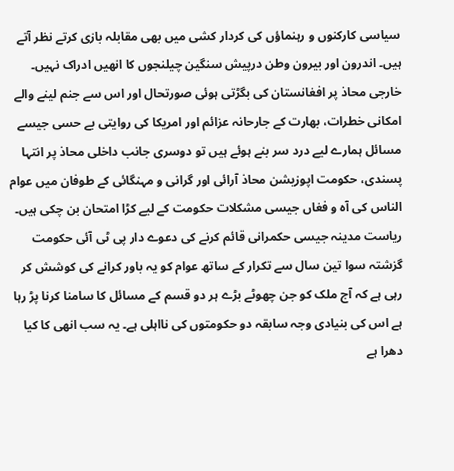سیاسی کارکنوں و رہنماؤں کی کردار کشی میں بھی مقابلہ بازی کرتے نظر آتے ہیں۔ اندرون اور بیرون وطن درپیش سنگین چیلنجوں کا انھیں ادراک نہیں۔
خارجی محاذ پر افغانستان کی بگڑتی ہوئی صورتحال اور اس سے جنم لینے والے امکانی خطرات، بھارت کے جارحانہ عزائم اور امریکا کی روایتی بے حسی جیسے مسائل ہمارے لیے درد سر بنے ہوئے ہیں تو دوسری جانب داخلی محاذ پر انتہا پسندی، حکومت اپوزیشن محاذ آرائی اور گرانی و مہنگائی کے طوفان میں عوام الناس کی آہ و فغاں جیسی مشکلات حکومت کے لیے کڑا امتحان بن چکی ہیں۔
ریاست مدینہ جیسی حکمرانی قائم کرنے کی دعوے دار پی ٹی آئی حکومت گزشتہ سوا تین سال سے تکرار کے ساتھ عوام کو یہ باور کرانے کی کوشش کر رہی ہے کہ آج ملک کو جن چھوٹے بڑے ہر دو قسم کے مسائل کا سامنا کرنا پڑ رہا ہے اس کی بنیادی وجہ سابقہ دو حکومتوں کی نااہلی ہے۔ یہ سب انھی کا کیا دھرا ہے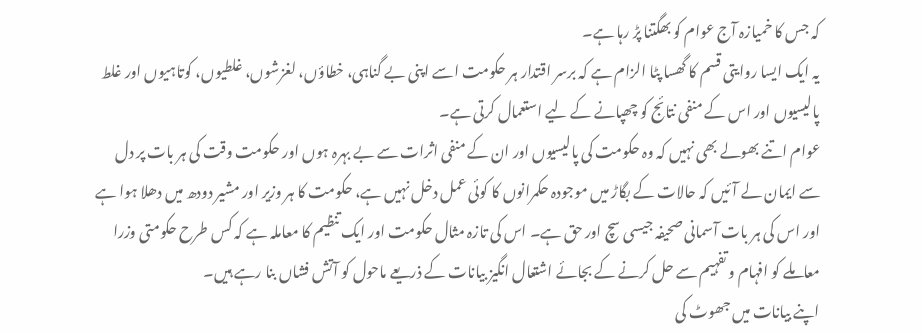کہ جس کا خمیازہ آج عوام کو بھگتنا پڑ رہا ہے۔
یہ ایک ایسا روایتی قسم کا گھسا پٹا الزام ہے کہ برسر اقتدار ہر حکومت اسے اپنی بے گناہی، خطاؤں، لغزشوں، غلطیوں، کوتاہیوں اور غلط پالیسیوں اور اس کے منفی نتائج کو چھپانے کے لیے استعمال کرتی ہے۔
عوام اتنے بھولے بھی نہیں کہ وہ حکومت کی پالیسیوں اور ان کے منفی اثرات سے بے بہرہ ہوں اور حکومت وقت کی ہر بات پر دل سے ایمان لے آئیں کہ حالات کے بگاڑ میں موجودہ حکمرانوں کا کوئی عمل دخل نہیں ہے، حکومت کا ہر وزیر اور مشیر دودھ میں دھلا ہوا ہے اور اس کی ہر بات آسمانی صحیفہ جیسی سچ اور حق ہے۔ اس کی تازہ مثال حکومت اور ایک تنظیم کا معاملہ ہے کہ کس طرح حکومتی وزرا معاملے کو افہام و تفہیم سے حل کرنے کے بجائے اشتعال انگیز بیانات کے ذریعے ماحول کو آتش فشاں بنا رہے ہیں۔
اپنے بیانات میں جھوٹ کی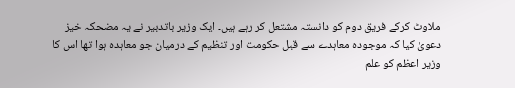ملاوٹ کرکے فریق دوم کو دانستہ مشتعل کر رہے ہیں۔ ایک وزیر باتدبیر نے یہ مضحکہ خیز دعویٰ کیا کہ موجودہ معاہدے سے قبل حکومت اور تنظیم کے درمیان جو معاہدہ ہوا تھا اس کا وزیر اعظم کو علم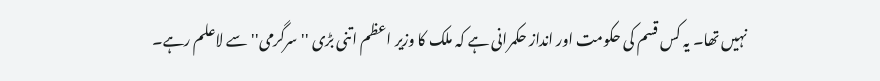نہیں تھا۔ یہ کس قسم کی حکومت اور انداز حکمرانی ہے کہ ملک کا وزیر اعظم اتنی بڑی ''سرگرمی'' سے لاعلم رہے۔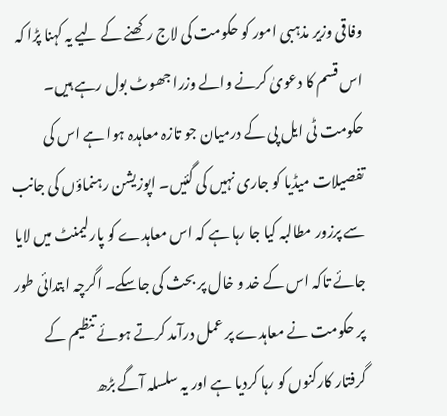وفاقی وزیر مذہبی امور کو حکومت کی لاج رکھنے کے لیے یہ کہنا پڑا کہ اس قسم کا دعویٰ کرنے والے وزرا جھوٹ بول رہے ہیں۔
حکومت ٹی ایل پی کے درمیان جو تازہ معاہدہ ہوا ہے اس کی تفصیلات میڈیا کو جاری نہیں کی گئیں۔ اپوزیشن رہنماؤں کی جانب سے پرزور مطالبہ کیا جا رہا ہے کہ اس معاہدے کو پارلیمنٹ میں لایا جائے تاکہ اس کے خد و خال پر بحث کی جاسکے۔ اگرچہ ابتدائی طور پر حکومت نے معاہدے پر عمل درآمد کرتے ہوئے تنظیم کے گرفتار کارکنوں کو رہا کردیا ہے اور یہ سلسلہ آگے بڑھ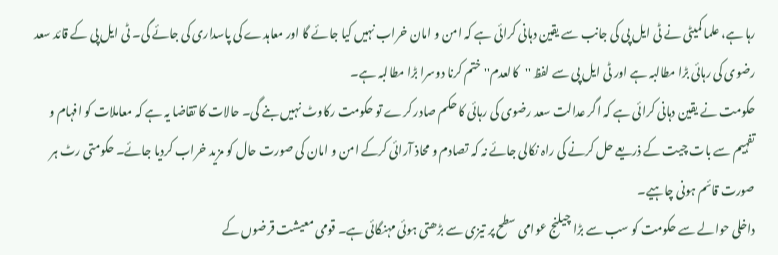رہا ہے، علما کمیٹی نے ٹی ایل پی کی جانب سے یقین دہانی کرائی ہے کہ امن و امان خراب نہیں کیا جائے گا اور معاہدے کی پاسداری کی جائے گی۔ ٹی ایل پی کے قائد سعد رضوی کی رہائی بڑا مطالبہ ہے اور ٹی ایل پی سے لفظ ''کالعدم'' ختم کرنا دوسرا بڑا مطالبہ ہے۔
حکومت نے یقین دہانی کرائی ہے کہ اگر عدالت سعد رضوی کی رہائی کا حکم صادر کرے تو حکومت رکاوٹ نہیں بنے گی۔ حالات کا تقاضا یہ ہے کہ معاملات کو افہام و تفہیم سے بات چیت کے ذریعے حل کرنے کی راہ نکالی جائے نہ کہ تصادم و محاذ آرائی کرکے امن و امان کی صورت حال کو مزید خراب کردیا جائے۔ حکومتی رٹ ہر صورت قائم ہونی چاہیے۔
داخلی حوالے سے حکومت کو سب سے بڑا چیلنج عوامی سطح پر تیزی سے بڑھتی ہوئی مہنگائی ہے۔ قومی معیشت قرضوں کے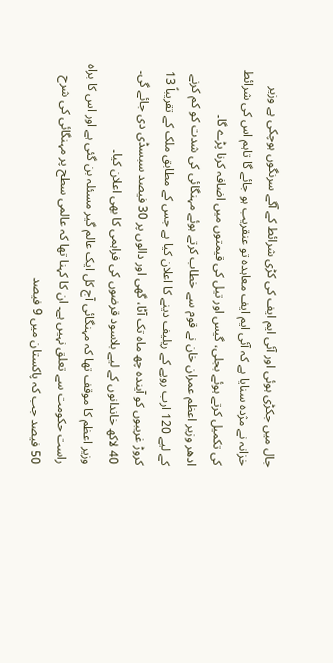جال میں جکڑی ہوئی اور آئی ایم ایف کی کڑی شرائط کے آگے سرنگوں ہوچکی ہے وزیر خزانہ نے مژدہ سنایا ہے کہ آئی ایم ایف معاہدہ تو عنقریب ہو جائے گا تاہم اس کی شرائط کی تکمیل کرتے ہوئے بجلی، گیس اور تیل کی قیمتوں میں اضافہ کرنا پڑے گا۔
ادھر وزیر اعظم عمران خان نے قوم سے خطاب کرتے ہوئے مہنگائی کی شدت کو کم کرنے کے لیے 120 ارب روپے کے ریلیف دینے کا اعلان کیا ہے جس کے مطابق ملک کے تقریباً 13 کروڑ غریبوں کو آیندہ چھ ماہ تک آٹا، گھی اور دالوں پر 30 فیصد سبسڈی دی جائے گی۔ 40 لاکھ خاندانوں کے لیے بلاسود قرضوں کی فراہمی کا بھی اعلان کیا۔
وزیر اعظم کا موقف تھا کہ مہنگائی آج کل ایک عالم گیر مسئلہ بن گئی ہے اور اس کا براہ راست حکومت سے تعلق نہیں ہے۔ ان کا کہنا تھا کہ عالمی سطح پر مہنگائی کی شرح 50 فیصد جب کہ پاکستان میں 9 فیصد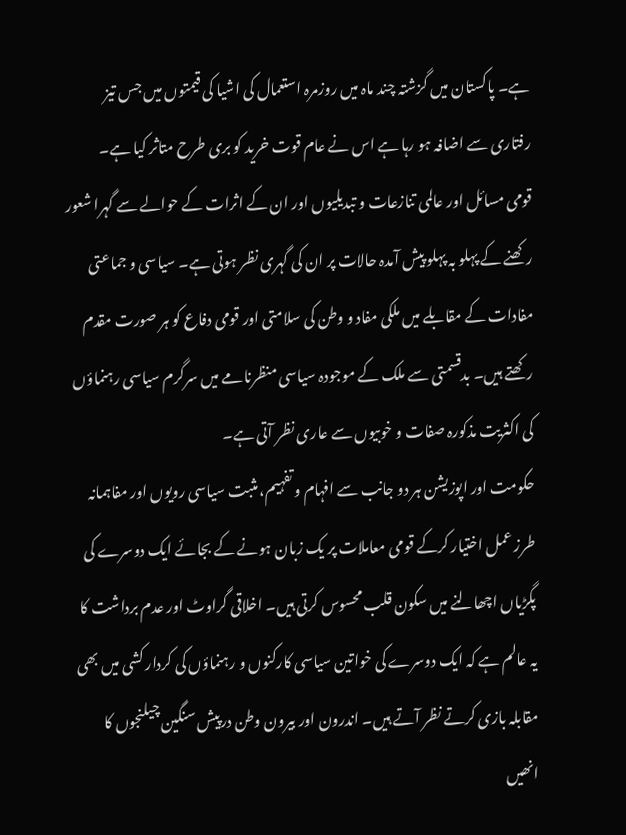ہے۔ پاکستان میں گزشتہ چند ماہ میں روزمرہ استعمال کی اشیا کی قیمتوں میں جس تیز رفتاری سے اضافہ ہو رہا ہے اس نے عام قوت خرید کو بری طرح متاثر کیا ہے۔
قومی مسائل اور عالمی تنازعات و تبدیلیوں اور ان کے اثرات کے حوالے سے گہرا شعور رکھنے کے پہلو بہ پہلو پیش آمدہ حالات پر ان کی گہری نظر ہوتی ہے۔ سیاسی و جماعتی مفادات کے مقابلے میں ملکی مفاد و وطن کی سلامتی اور قومی دفاع کو ہر صورت مقدم رکھتے ہیں۔ بدقسمتی سے ملک کے موجودہ سیاسی منظرنامے میں سرگرم سیاسی رہنماؤں کی اکثریت مذکورہ صفات و خوبیوں سے عاری نظر آتی ہے۔
حکومت اور اپوزیشن ہر دو جانب سے افہام و تفہیم، مثبت سیاسی رویوں اور مفاہمانہ طرز عمل اختیار کرکے قومی معاملات پر یک زبان ہونے کے بجائے ایک دوسرے کی پگڑیاں اچھالنے میں سکون قلب محسوس کرتی ہیں۔ اخلاقی گراوٹ اور عدم برداشت کا یہ عالم ہے کہ ایک دوسرے کی خواتین سیاسی کارکنوں و رہنماؤں کی کردار کشی میں بھی مقابلہ بازی کرتے نظر آتے ہیں۔ اندرون اور بیرون وطن درپیش سنگین چیلنجوں کا انھیں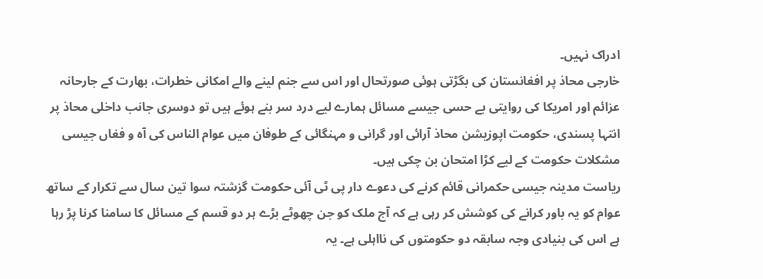ادراک نہیں۔
خارجی محاذ پر افغانستان کی بگڑتی ہوئی صورتحال اور اس سے جنم لینے والے امکانی خطرات، بھارت کے جارحانہ عزائم اور امریکا کی روایتی بے حسی جیسے مسائل ہمارے لیے درد سر بنے ہوئے ہیں تو دوسری جانب داخلی محاذ پر انتہا پسندی، حکومت اپوزیشن محاذ آرائی اور گرانی و مہنگائی کے طوفان میں عوام الناس کی آہ و فغاں جیسی مشکلات حکومت کے لیے کڑا امتحان بن چکی ہیں۔
ریاست مدینہ جیسی حکمرانی قائم کرنے کی دعوے دار پی ٹی آئی حکومت گزشتہ سوا تین سال سے تکرار کے ساتھ عوام کو یہ باور کرانے کی کوشش کر رہی ہے کہ آج ملک کو جن چھوٹے بڑے ہر دو قسم کے مسائل کا سامنا کرنا پڑ رہا ہے اس کی بنیادی وجہ سابقہ دو حکومتوں کی نااہلی ہے۔ یہ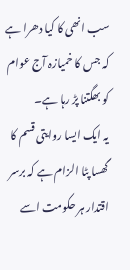سب انھی کا کیا دھرا ہے کہ جس کا خمیازہ آج عوام کو بھگتنا پڑ رہا ہے۔
یہ ایک ایسا روایتی قسم کا گھسا پٹا الزام ہے کہ برسر اقتدار ہر حکومت اسے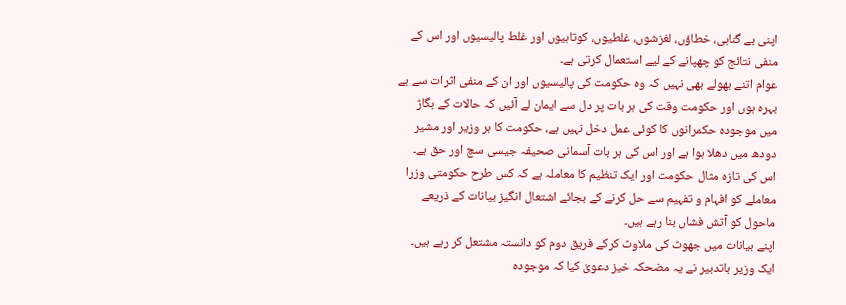اپنی بے گناہی، خطاؤں، لغزشوں، غلطیوں، کوتاہیوں اور غلط پالیسیوں اور اس کے منفی نتائج کو چھپانے کے لیے استعمال کرتی ہے۔
عوام اتنے بھولے بھی نہیں کہ وہ حکومت کی پالیسیوں اور ان کے منفی اثرات سے بے بہرہ ہوں اور حکومت وقت کی ہر بات پر دل سے ایمان لے آئیں کہ حالات کے بگاڑ میں موجودہ حکمرانوں کا کوئی عمل دخل نہیں ہے، حکومت کا ہر وزیر اور مشیر دودھ میں دھلا ہوا ہے اور اس کی ہر بات آسمانی صحیفہ جیسی سچ اور حق ہے۔ اس کی تازہ مثال حکومت اور ایک تنظیم کا معاملہ ہے کہ کس طرح حکومتی وزرا معاملے کو افہام و تفہیم سے حل کرنے کے بجائے اشتعال انگیز بیانات کے ذریعے ماحول کو آتش فشاں بنا رہے ہیں۔
اپنے بیانات میں جھوٹ کی ملاوٹ کرکے فریق دوم کو دانستہ مشتعل کر رہے ہیں۔ ایک وزیر باتدبیر نے یہ مضحکہ خیز دعویٰ کیا کہ موجودہ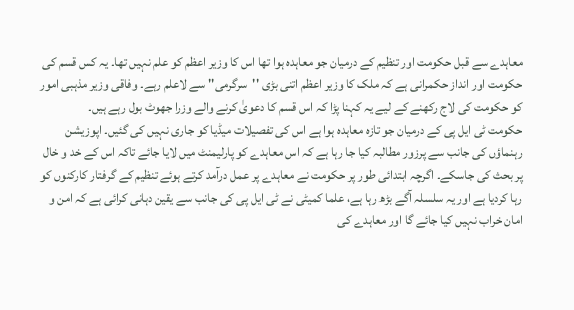معاہدے سے قبل حکومت اور تنظیم کے درمیان جو معاہدہ ہوا تھا اس کا وزیر اعظم کو علم نہیں تھا۔ یہ کس قسم کی حکومت اور انداز حکمرانی ہے کہ ملک کا وزیر اعظم اتنی بڑی ''سرگرمی'' سے لاعلم رہے۔ وفاقی وزیر مذہبی امور کو حکومت کی لاج رکھنے کے لیے یہ کہنا پڑا کہ اس قسم کا دعویٰ کرنے والے وزرا جھوٹ بول رہے ہیں۔
حکومت ٹی ایل پی کے درمیان جو تازہ معاہدہ ہوا ہے اس کی تفصیلات میڈیا کو جاری نہیں کی گئیں۔ اپوزیشن رہنماؤں کی جانب سے پرزور مطالبہ کیا جا رہا ہے کہ اس معاہدے کو پارلیمنٹ میں لایا جائے تاکہ اس کے خد و خال پر بحث کی جاسکے۔ اگرچہ ابتدائی طور پر حکومت نے معاہدے پر عمل درآمد کرتے ہوئے تنظیم کے گرفتار کارکنوں کو رہا کردیا ہے اور یہ سلسلہ آگے بڑھ رہا ہے، علما کمیٹی نے ٹی ایل پی کی جانب سے یقین دہانی کرائی ہے کہ امن و امان خراب نہیں کیا جائے گا اور معاہدے کی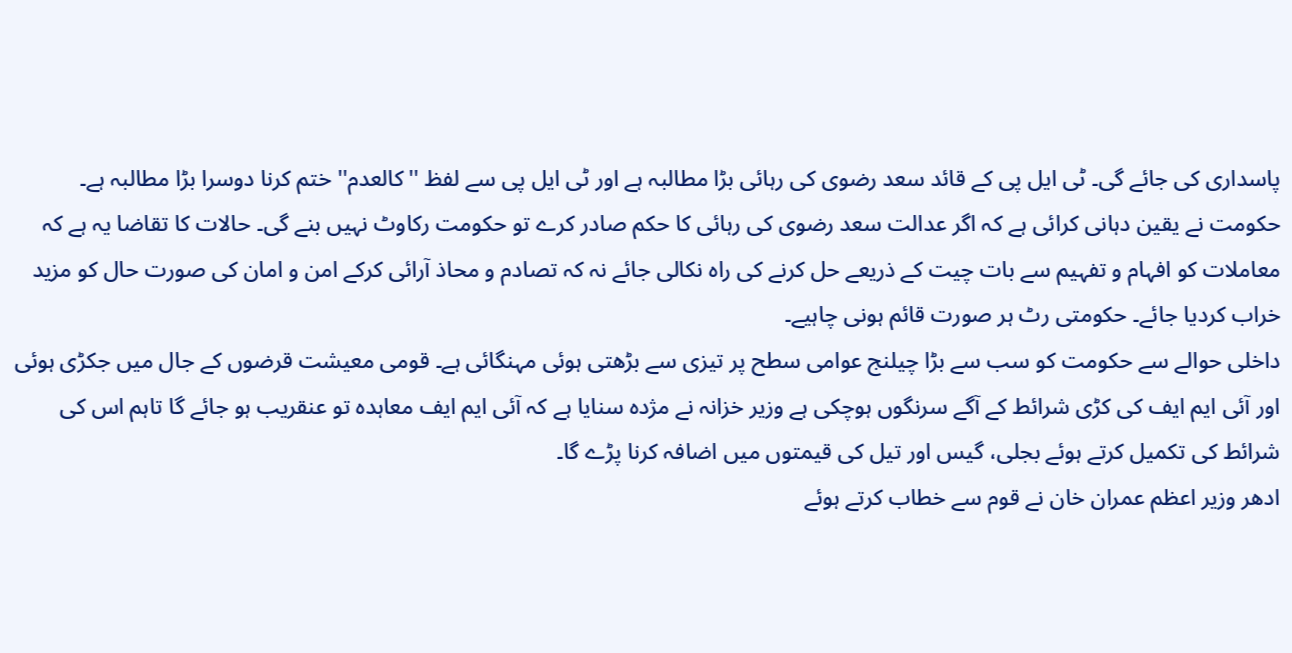پاسداری کی جائے گی۔ ٹی ایل پی کے قائد سعد رضوی کی رہائی بڑا مطالبہ ہے اور ٹی ایل پی سے لفظ ''کالعدم'' ختم کرنا دوسرا بڑا مطالبہ ہے۔
حکومت نے یقین دہانی کرائی ہے کہ اگر عدالت سعد رضوی کی رہائی کا حکم صادر کرے تو حکومت رکاوٹ نہیں بنے گی۔ حالات کا تقاضا یہ ہے کہ معاملات کو افہام و تفہیم سے بات چیت کے ذریعے حل کرنے کی راہ نکالی جائے نہ کہ تصادم و محاذ آرائی کرکے امن و امان کی صورت حال کو مزید خراب کردیا جائے۔ حکومتی رٹ ہر صورت قائم ہونی چاہیے۔
داخلی حوالے سے حکومت کو سب سے بڑا چیلنج عوامی سطح پر تیزی سے بڑھتی ہوئی مہنگائی ہے۔ قومی معیشت قرضوں کے جال میں جکڑی ہوئی اور آئی ایم ایف کی کڑی شرائط کے آگے سرنگوں ہوچکی ہے وزیر خزانہ نے مژدہ سنایا ہے کہ آئی ایم ایف معاہدہ تو عنقریب ہو جائے گا تاہم اس کی شرائط کی تکمیل کرتے ہوئے بجلی، گیس اور تیل کی قیمتوں میں اضافہ کرنا پڑے گا۔
ادھر وزیر اعظم عمران خان نے قوم سے خطاب کرتے ہوئے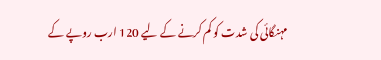مہنگائی کی شدت کو کم کرنے کے لیے 120 ارب روپے کے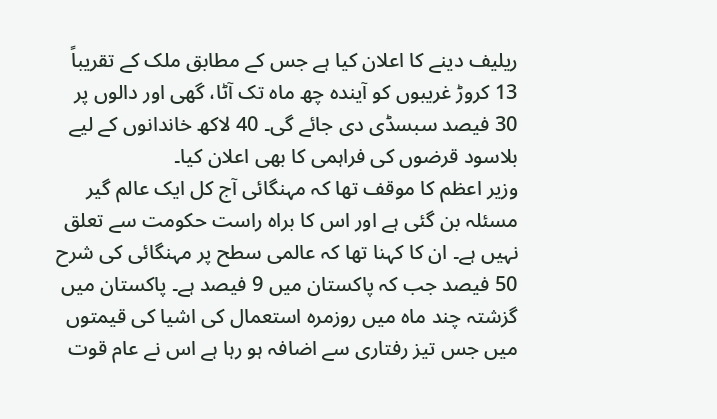ریلیف دینے کا اعلان کیا ہے جس کے مطابق ملک کے تقریباً 13 کروڑ غریبوں کو آیندہ چھ ماہ تک آٹا، گھی اور دالوں پر 30 فیصد سبسڈی دی جائے گی۔ 40 لاکھ خاندانوں کے لیے بلاسود قرضوں کی فراہمی کا بھی اعلان کیا۔
وزیر اعظم کا موقف تھا کہ مہنگائی آج کل ایک عالم گیر مسئلہ بن گئی ہے اور اس کا براہ راست حکومت سے تعلق نہیں ہے۔ ان کا کہنا تھا کہ عالمی سطح پر مہنگائی کی شرح 50 فیصد جب کہ پاکستان میں 9 فیصد ہے۔ پاکستان میں گزشتہ چند ماہ میں روزمرہ استعمال کی اشیا کی قیمتوں میں جس تیز رفتاری سے اضافہ ہو رہا ہے اس نے عام قوت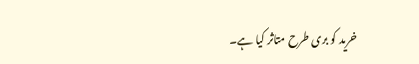خرید کو بری طرح متاثر کیا ہے۔